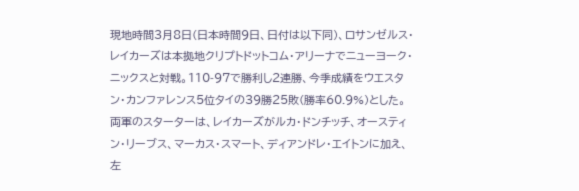現地時間3月8日(日本時間9日、日付は以下同)、ロサンゼルス・レイカーズは本拠地クリプトドットコム・アリーナでニューヨーク・ニックスと対戦。110-97で勝利し2連勝、今季成績をウエスタン・カンファレンス5位タイの39勝25敗(勝率60.9%)とした。
両軍のスターターは、レイカーズがルカ・ドンチッチ、オースティン・リーブス、マーカス・スマート、ディアンドレ・エイトンに加え、左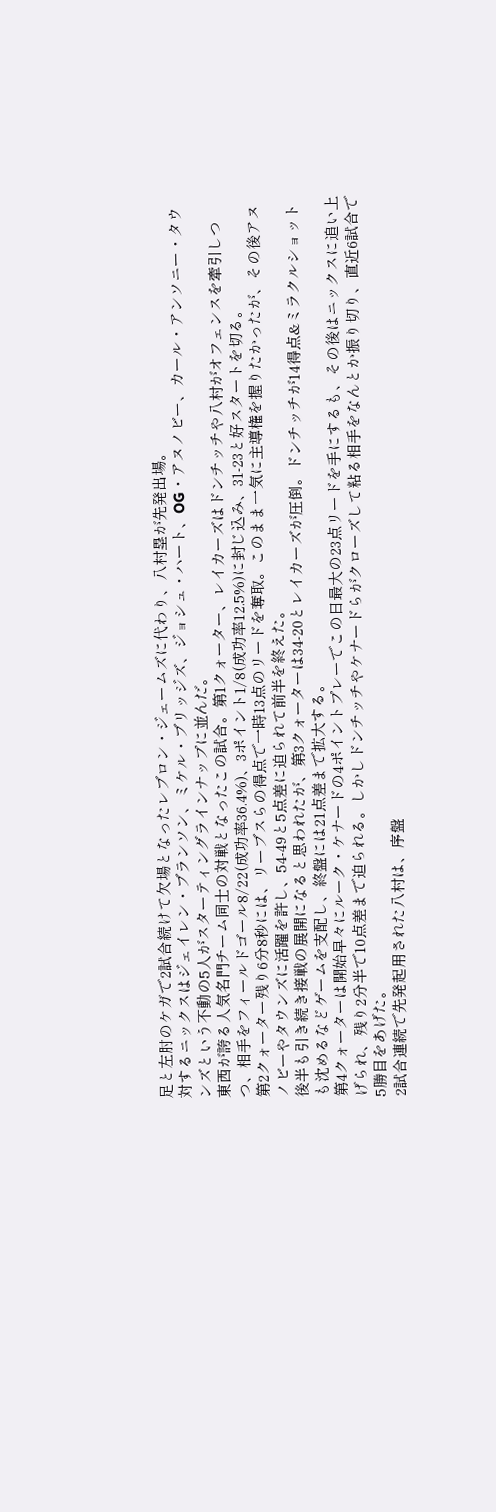足と左肘のケガで2試合続けて欠場となったレブロン・ジェームズに代わり、八村塁が先発出場。
対するニックスはジェイレン・ブランソン、ミケル・ブリッジズ、ジョシュ・ハート、OG・アヌノビー、カール・アンソニー・タウンズという不動の5人がスターティングラインナップに並んだ。
東西が誇る人気名門チーム同士の対戦となったこの試合。第1クォーター、レイカーズはドンチッチや八村がオフェンスを牽引しつつ、相手をフィールドゴール8/22(成功率36.4%)、3ポイント1/8(成功率12.5%)に封じ込み、31-23と好スタートを切る。
第2クォーター残り6分8秒には、リーブスらの得点で一時13点のリードを奪取。このまま一気に主導権を握りたかったが、その後アヌノビーやタウンズに活躍を許し、54-49と5点差に迫られて前半を終えた。
後半も引き続き接戦の展開になると思われたが、第3クォーターは34-20とレイカーズが圧倒。ドンチッチが14得点&ミラクルショットも沈めるなどゲームを支配し、終盤には21点差まで拡大する。
第4クォーターは開始早々にルーク・ケナードの4ポイントプレーでこの日最大の23点リードを手にするも、その後はニックスに追い上げられ、残り2分半で10点差まで迫られる。しかしドンチッチやケナードらがクローズして粘る相手をなんとか振り切り、直近6試合で5勝目をあげた。
2試合連続で先発起用された八村は、序盤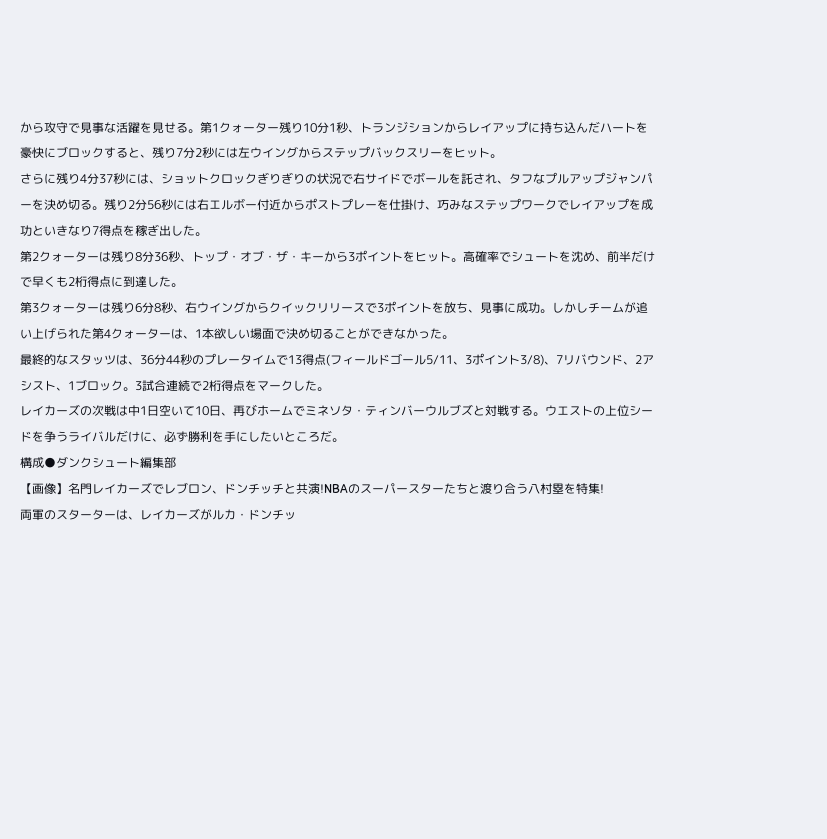から攻守で見事な活躍を見せる。第1クォーター残り10分1秒、トランジションからレイアップに持ち込んだハートを豪快にブロックすると、残り7分2秒には左ウイングからステップバックスリーをヒット。
さらに残り4分37秒には、ショットクロックぎりぎりの状況で右サイドでボールを託され、タフなプルアップジャンパーを決め切る。残り2分56秒には右エルボー付近からポストプレーを仕掛け、巧みなステップワークでレイアップを成功といきなり7得点を稼ぎ出した。
第2クォーターは残り8分36秒、トップ・オブ・ザ・キーから3ポイントをヒット。高確率でシュートを沈め、前半だけで早くも2桁得点に到達した。
第3クォーターは残り6分8秒、右ウイングからクイックリリースで3ポイントを放ち、見事に成功。しかしチームが追い上げられた第4クォーターは、1本欲しい場面で決め切ることができなかった。
最終的なスタッツは、36分44秒のプレータイムで13得点(フィールドゴール5/11、3ポイント3/8)、7リバウンド、2アシスト、1ブロック。3試合連続で2桁得点をマークした。
レイカーズの次戦は中1日空いて10日、再びホームでミネソタ・ティンバーウルブズと対戦する。ウエストの上位シードを争うライバルだけに、必ず勝利を手にしたいところだ。
構成●ダンクシュート編集部
【画像】名門レイカーズでレブロン、ドンチッチと共演!NBAのスーパースターたちと渡り合う八村塁を特集!
両軍のスターターは、レイカーズがルカ・ドンチッ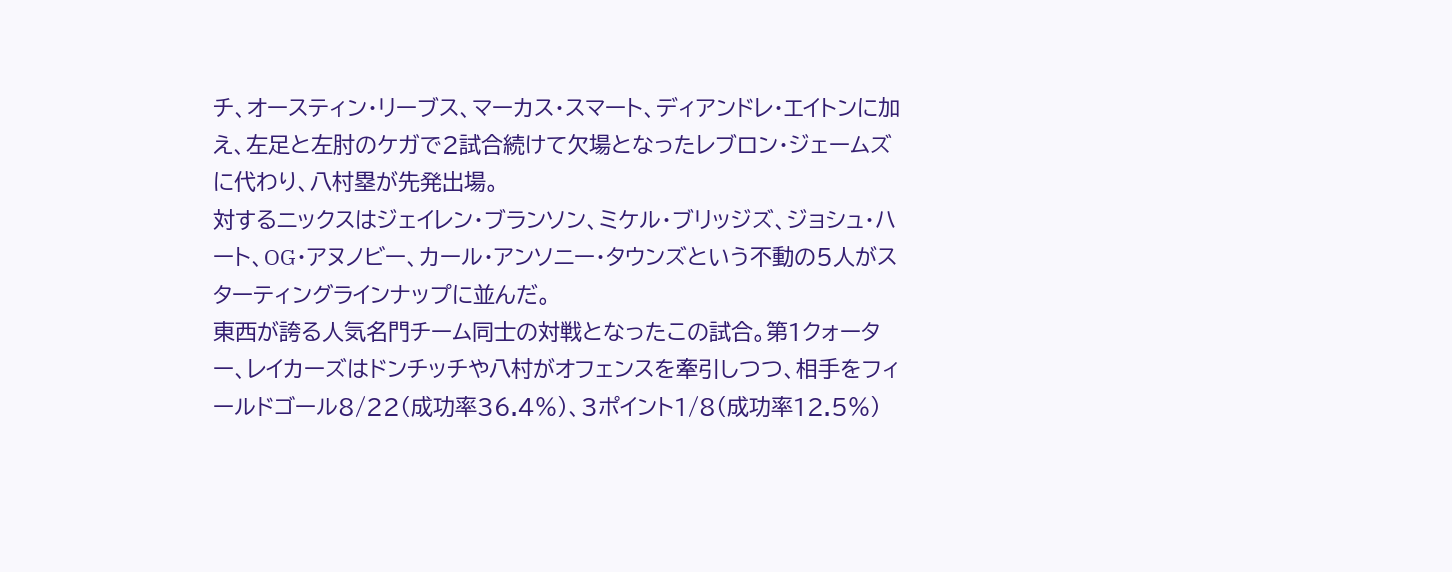チ、オースティン・リーブス、マーカス・スマート、ディアンドレ・エイトンに加え、左足と左肘のケガで2試合続けて欠場となったレブロン・ジェームズに代わり、八村塁が先発出場。
対するニックスはジェイレン・ブランソン、ミケル・ブリッジズ、ジョシュ・ハート、OG・アヌノビー、カール・アンソニー・タウンズという不動の5人がスターティングラインナップに並んだ。
東西が誇る人気名門チーム同士の対戦となったこの試合。第1クォーター、レイカーズはドンチッチや八村がオフェンスを牽引しつつ、相手をフィールドゴール8/22(成功率36.4%)、3ポイント1/8(成功率12.5%)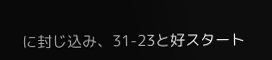に封じ込み、31-23と好スタート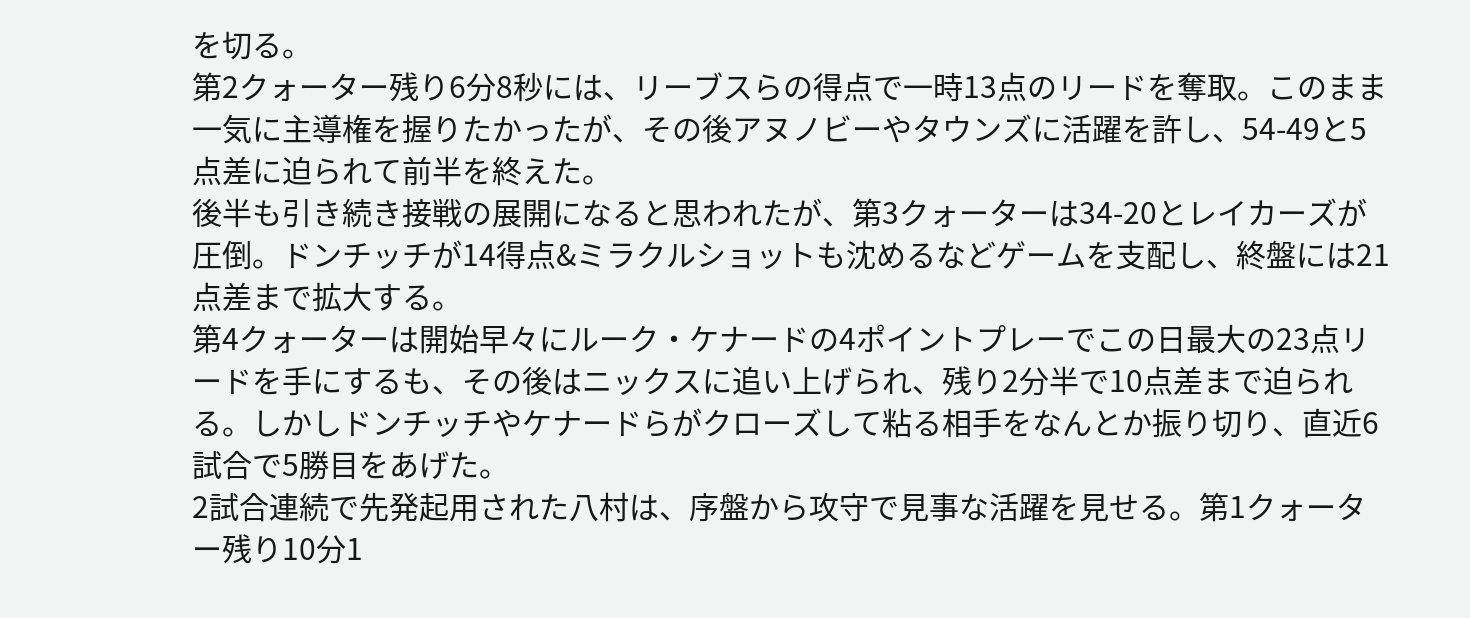を切る。
第2クォーター残り6分8秒には、リーブスらの得点で一時13点のリードを奪取。このまま一気に主導権を握りたかったが、その後アヌノビーやタウンズに活躍を許し、54-49と5点差に迫られて前半を終えた。
後半も引き続き接戦の展開になると思われたが、第3クォーターは34-20とレイカーズが圧倒。ドンチッチが14得点&ミラクルショットも沈めるなどゲームを支配し、終盤には21点差まで拡大する。
第4クォーターは開始早々にルーク・ケナードの4ポイントプレーでこの日最大の23点リードを手にするも、その後はニックスに追い上げられ、残り2分半で10点差まで迫られる。しかしドンチッチやケナードらがクローズして粘る相手をなんとか振り切り、直近6試合で5勝目をあげた。
2試合連続で先発起用された八村は、序盤から攻守で見事な活躍を見せる。第1クォーター残り10分1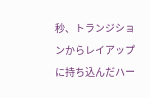秒、トランジションからレイアップに持ち込んだハー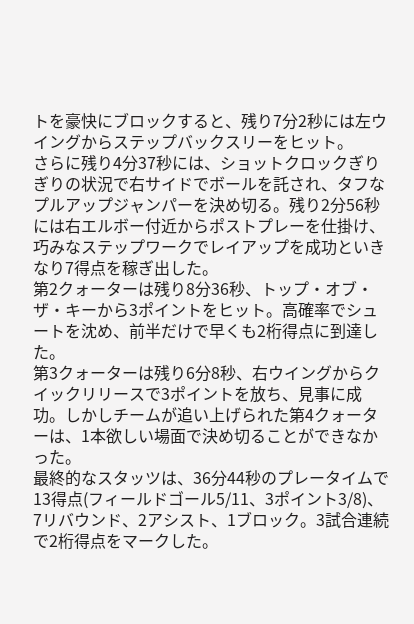トを豪快にブロックすると、残り7分2秒には左ウイングからステップバックスリーをヒット。
さらに残り4分37秒には、ショットクロックぎりぎりの状況で右サイドでボールを託され、タフなプルアップジャンパーを決め切る。残り2分56秒には右エルボー付近からポストプレーを仕掛け、巧みなステップワークでレイアップを成功といきなり7得点を稼ぎ出した。
第2クォーターは残り8分36秒、トップ・オブ・ザ・キーから3ポイントをヒット。高確率でシュートを沈め、前半だけで早くも2桁得点に到達した。
第3クォーターは残り6分8秒、右ウイングからクイックリリースで3ポイントを放ち、見事に成功。しかしチームが追い上げられた第4クォーターは、1本欲しい場面で決め切ることができなかった。
最終的なスタッツは、36分44秒のプレータイムで13得点(フィールドゴール5/11、3ポイント3/8)、7リバウンド、2アシスト、1ブロック。3試合連続で2桁得点をマークした。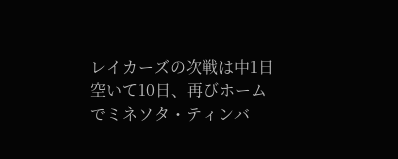レイカーズの次戦は中1日空いて10日、再びホームでミネソタ・ティンバ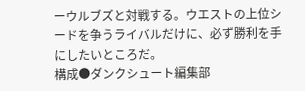ーウルブズと対戦する。ウエストの上位シードを争うライバルだけに、必ず勝利を手にしたいところだ。
構成●ダンクシュート編集部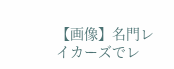【画像】名門レイカーズでレ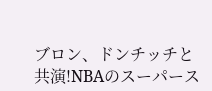ブロン、ドンチッチと共演!NBAのスーパース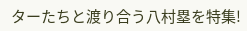ターたちと渡り合う八村塁を特集!